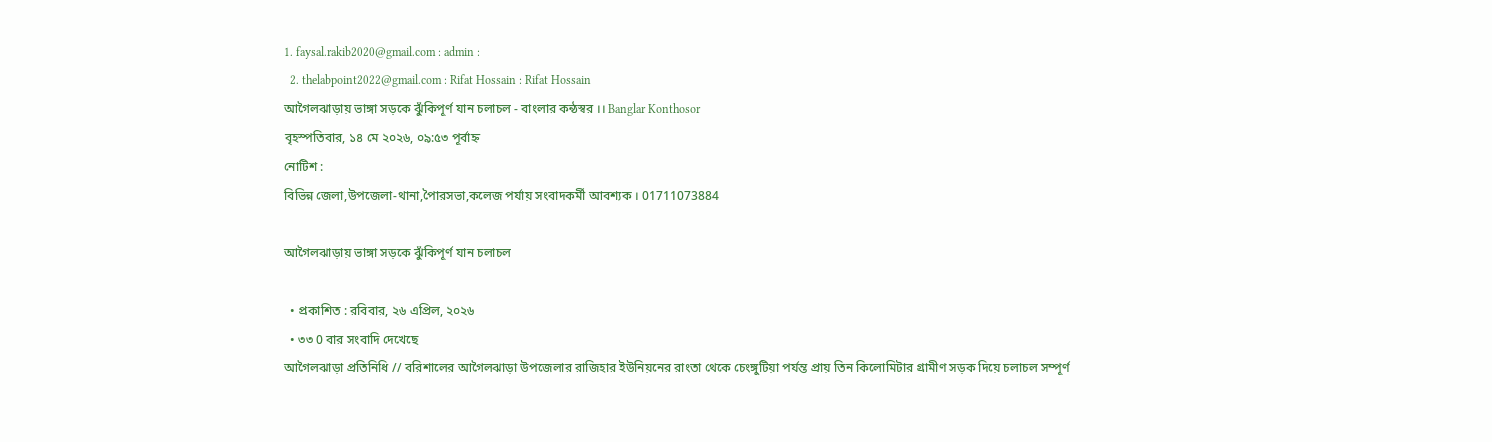1. faysal.rakib2020@gmail.com : admin :
  2. thelabpoint2022@gmail.com : Rifat Hossain : Rifat Hossain
আগৈলঝাড়ায় ভাঙ্গা সড়কে ঝুঁকিপূর্ণ যান চলাচল - বাংলার কন্ঠস্বর ।। Banglar Konthosor
বৃহস্পতিবার, ১৪ মে ২০২৬, ০৯:৫৩ পূর্বাহ্ন
নোটিশ :
বিভিন্ন জেলা,উপজেলা-থানা,পৈারসভা,কলেজ পর্যায় সংবাদকর্মী আবশ্যক । 01711073884

আগৈলঝাড়ায় ভাঙ্গা সড়কে ঝুঁকিপূর্ণ যান চলাচল

  • প্রকাশিত : রবিবার, ২৬ এপ্রিল, ২০২৬
  • ৩৩ 0 বার সংবাদি দেখেছে
আগৈলঝাড়া প্রতিনিধি // বরিশালের আগৈলঝাড়া উপজেলার রাজিহার ইউনিয়নের রাংতা থেকে চেংঙ্গুটিয়া পর্যন্ত প্রায় তিন কিলোমিটার গ্রামীণ সড়ক দিয়ে চলাচল সম্পূর্ণ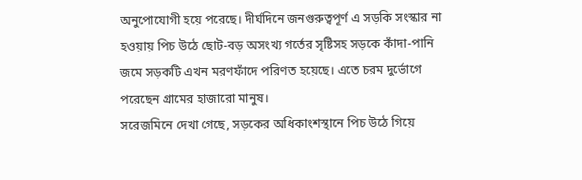অনুপোযোগী হয়ে পরেছে। দীর্ঘদিনে জনগুরুত্বপূর্ণ এ সড়কি সংস্কার না হওয়ায় পিচ উঠে ছোট-বড় অসংখ্য গর্তের সৃষ্টিসহ সড়কে কাঁদা-পানি জমে সড়কটি এখন মরণফাঁদে পরিণত হয়েছে। এতে চরম দুর্ভোগে পরেছেন গ্রামের হাজারো মানুষ।
সরেজমিনে দেখা গেছে, সড়কের অধিকাংশস্থানে পিচ উঠে গিয়ে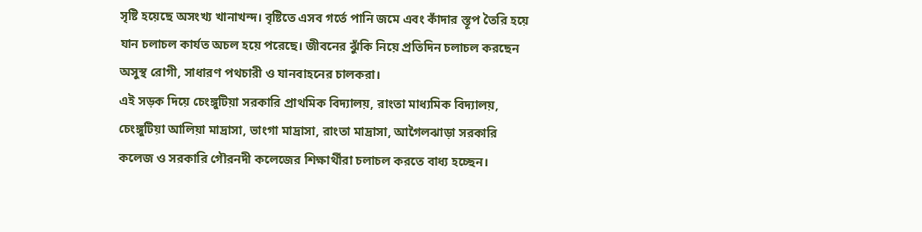সৃষ্টি হয়েছে অসংখ্য খানাখন্দ। বৃষ্টিতে এসব গর্তে পানি জমে এবং কাঁদার স্তূপ তৈরি হয়ে যান চলাচল কার্যত অচল হয়ে পরেছে। জীবনের ঝুঁকি নিয়ে প্রতিদিন চলাচল করছেন অসুস্থ রোগী, সাধারণ পথচারী ও যানবাহনের চালকরা।
এই সড়ক দিয়ে চেংঙ্গুটিয়া সরকারি প্রাথমিক বিদ্যালয়, রাংতা মাধ্যমিক বিদ্যালয়, চেংঙ্গুটিয়া আলিয়া মাদ্রাসা, ভাংগা মাদ্রাসা, রাংতা মাদ্রাসা, আগৈলঝাড়া সরকারি কলেজ ও সরকারি গৌরনদী কলেজের শিক্ষার্থীরা চলাচল করতে বাধ্য হচ্ছেন।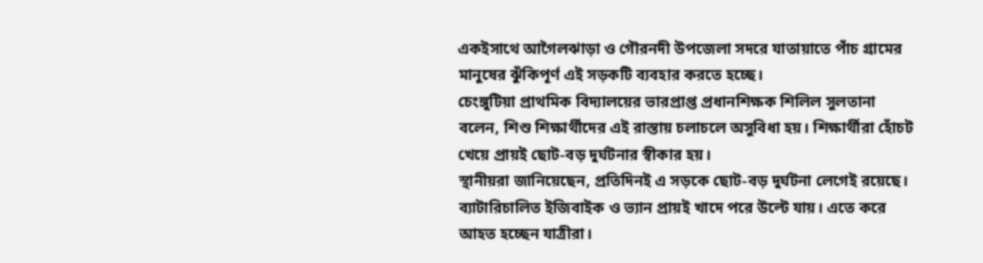একইসাথে আগৈলঝাড়া ও গৌরনদী উপজেলা সদরে যাতায়াতে পাঁচ গ্রামের মানুষের ঝুঁকিপূর্ণ এই সড়কটি ব্যবহার করতে হচ্ছে।
চেংঙ্গুটিয়া প্রাথমিক বিদ্যালয়ের ভারপ্রাপ্ত প্রধানশিক্ষক শিলিল সুলতানা বলেন, শিশু শিক্ষার্থীদের এই রাস্তায় চলাচলে অসুবিধা হয়। শিক্ষার্থীরা হোঁচট খেয়ে প্রায়ই ছোট-বড় দুর্ঘটনার স্বীকার হয়।
স্থানীয়রা জানিয়েছেন, প্রতিদিনই এ সড়কে ছোট-বড় দুর্ঘটনা লেগেই রয়েছে। ব্যাটারিচালিত ইজিবাইক ও ভ্যান প্রায়ই খাদে পরে উল্টে যায়। এতে করে আহত হচ্ছেন যাত্রীরা।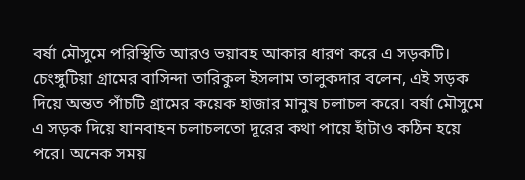বর্ষা মৌসুমে পরিস্থিতি আরও ভয়াবহ আকার ধারণ করে এ সড়কটি।
চেংঙ্গুটিয়া গ্রামের বাসিন্দা তারিকুল ইসলাম তালুকদার বলেন, এই সড়ক দিয়ে অন্তত পাঁচটি গ্রামের কয়েক হাজার মানুষ চলাচল করে। বর্ষা মৌসুমে এ সড়ক দিয়ে যানবাহন চলাচলতো দূরের কথা পায়ে হাঁটাও কঠিন হয়ে পরে। অনেক সময়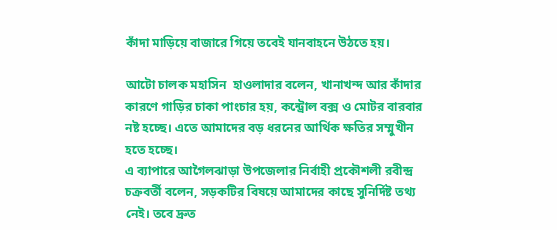কাঁদা মাড়িয়ে বাজারে গিয়ে তবেই যানবাহনে উঠতে হয়।

আটো চালক মহাসিন  হাওলাদার বলেন, খানাখন্দ আর কাঁদার কারণে গাড়ির চাকা পাংচার হয়, কন্ট্রোল বক্স ও মোটর বারবার নষ্ট হচ্ছে। এতে আমাদের বড় ধরনের আর্থিক ক্ষতির সম্মুখীন হতে হচ্ছে।
এ ব্যাপারে আগৈলঝাড়া উপজেলার নির্বাহী প্রকৌশলী রবীন্দ্র চক্রবর্তী বলেন, সড়কটির বিষয়ে আমাদের কাছে সুনির্দিষ্ট তথ্য নেই। তবে দ্রুত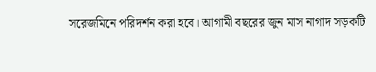সরেজমিনে পরিদর্শন করা হবে। আগামী বছরের জুন মাস নাগাদ সড়কটি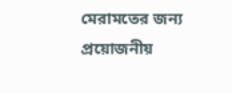মেরামতের জন্য প্রয়োজনীয়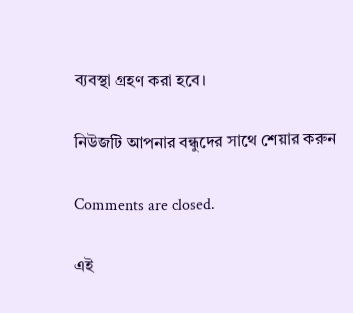ব্যবস্থা গ্রহণ করা হবে।

নিউজটি আপনার বন্ধুদের সাথে শেয়ার করুন

Comments are closed.

এই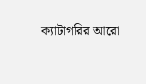ক্যাটাগরির ‍আরো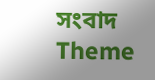সংবাদ
Theme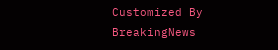Customized By BreakingNews